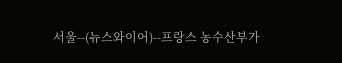서울--(뉴스와이어)--프랑스 농수산부가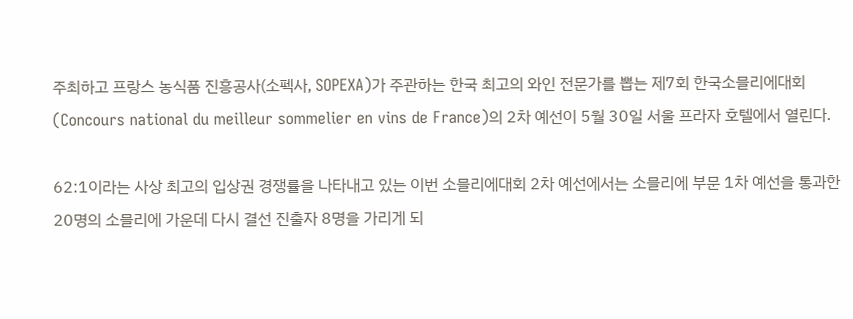주최하고 프랑스 농식품 진흥공사(소펙사, SOPEXA)가 주관하는 한국 최고의 와인 전문가를 뽑는 제7회 한국소믈리에대회(Concours national du meilleur sommelier en vins de France)의 2차 예선이 5월 30일 서울 프라자 호텔에서 열린다.

62:1이라는 사상 최고의 입상권 경쟁률을 나타내고 있는 이번 소믈리에대회 2차 예선에서는 소믈리에 부문 1차 예선을 통과한 20명의 소믈리에 가운데 다시 결선 진출자 8명을 가리게 되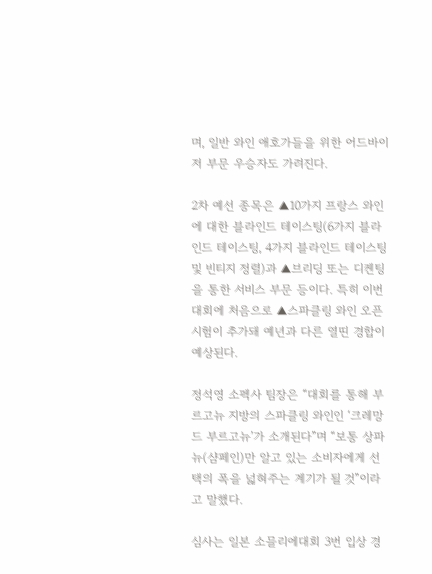며, 일반 와인 애호가들을 위한 어드바이저 부문 우승자도 가려진다.

2차 예선 종목은 ▲10가지 프랑스 와인에 대한 블라인드 테이스팅(6가지 블라인드 테이스팅, 4가지 블라인드 테이스팅 및 빈티지 정렬)과 ▲브리딩 또는 디켄팅을 통한 서비스 부문 등이다. 특히 이번 대회에 처음으로 ▲스파클링 와인 오픈 시험이 추가돼 예년과 다른 열띤 경합이 예상된다.

정석영 소펙사 팀장은 “대회를 통해 부르고뉴 지방의 스파클링 와인인 ‘크레망 드 부르고뉴’가 소개된다”며 “보통 상파뉴(샴페인)만 알고 있는 소비자에게 선택의 폭을 넓혀주는 계기가 될 것”이라고 말했다.

심사는 일본 소믈리에대회 3번 입상 경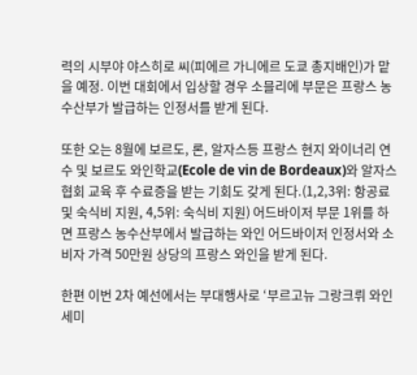력의 시부야 야스히로 씨(피에르 가니에르 도쿄 총지배인)가 맡을 예정. 이번 대회에서 입상할 경우 소믈리에 부문은 프랑스 농수산부가 발급하는 인정서를 받게 된다.

또한 오는 8월에 보르도, 론, 알자스등 프랑스 현지 와이너리 연수 및 보르도 와인학교(Ecole de vin de Bordeaux)와 알자스 협회 교육 후 수료증을 받는 기회도 갖게 된다.(1,2,3위: 항공료 및 숙식비 지원, 4,5위: 숙식비 지원) 어드바이저 부문 1위를 하면 프랑스 농수산부에서 발급하는 와인 어드바이저 인정서와 소비자 가격 50만원 상당의 프랑스 와인을 받게 된다.

한편 이번 2차 예선에서는 부대행사로 ‘부르고뉴 그랑크뤼 와인 세미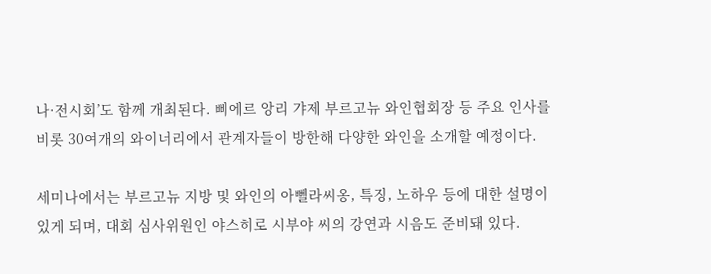나·전시회’도 함께 개최된다. 삐에르 앙리 갸제 부르고뉴 와인협회장 등 주요 인사를 비롯 30여개의 와이너리에서 관계자들이 방한해 다양한 와인을 소개할 예정이다.

세미나에서는 부르고뉴 지방 및 와인의 아뻴라씨옹, 특징, 노하우 등에 대한 설명이 있게 되며, 대회 심사위원인 야스히로 시부야 씨의 강연과 시음도 준비돼 있다.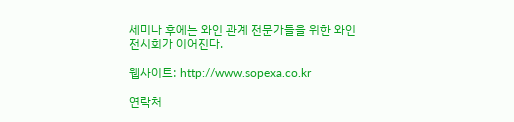세미나 후에는 와인 관계 전문가들을 위한 와인 전시회가 이어진다.

웹사이트: http://www.sopexa.co.kr

연락처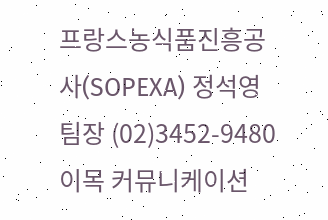프랑스농식품진흥공사(SOPEXA) 정석영 팀장 (02)3452-9480
이목 커뮤니케이션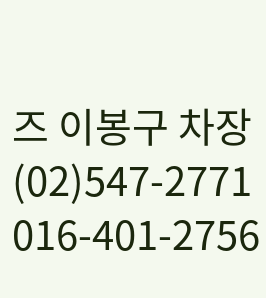즈 이봉구 차장 (02)547-2771 016-401-2756